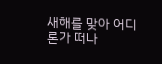새해를 맞아 어디론가 떠나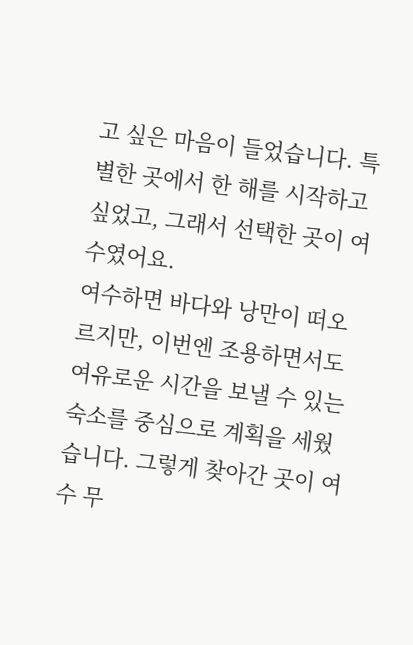고 싶은 마음이 들었습니다. 특별한 곳에서 한 해를 시작하고 싶었고, 그래서 선택한 곳이 여수였어요.
여수하면 바다와 낭만이 떠오르지만, 이번엔 조용하면서도 여유로운 시간을 보낼 수 있는 숙소를 중심으로 계획을 세웠습니다. 그렇게 찾아간 곳이 여수 무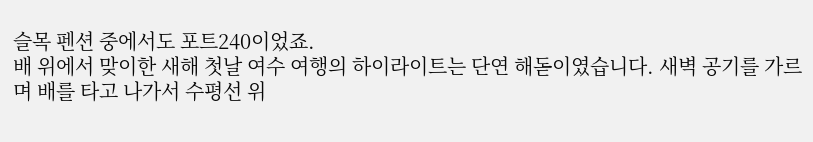슬목 펜션 중에서도 포트240이었죠.
배 위에서 맞이한 새해 첫날 여수 여행의 하이라이트는 단연 해돋이였습니다. 새벽 공기를 가르며 배를 타고 나가서 수평선 위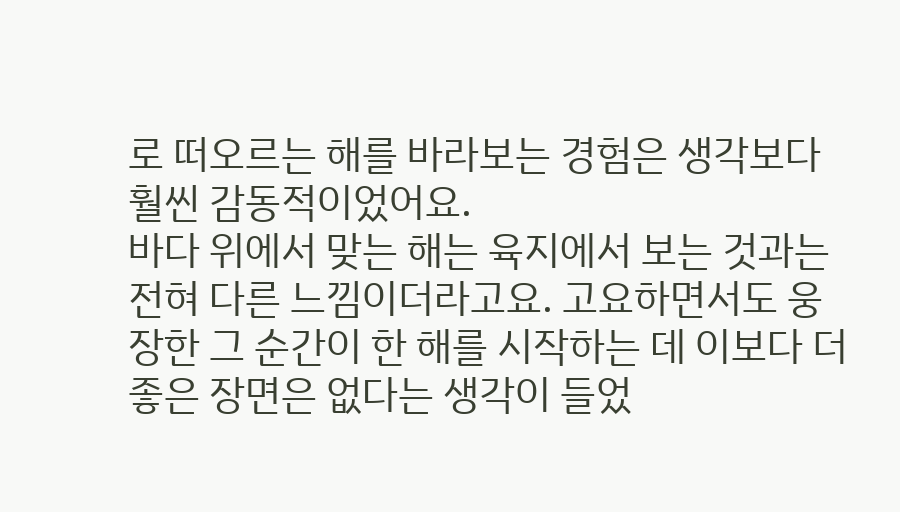로 떠오르는 해를 바라보는 경험은 생각보다 훨씬 감동적이었어요.
바다 위에서 맞는 해는 육지에서 보는 것과는 전혀 다른 느낌이더라고요. 고요하면서도 웅장한 그 순간이 한 해를 시작하는 데 이보다 더 좋은 장면은 없다는 생각이 들었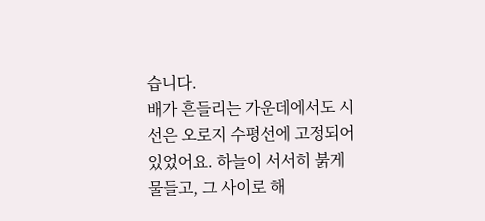습니다.
배가 흔들리는 가운데에서도 시선은 오로지 수평선에 고정되어 있었어요. 하늘이 서서히 붉게 물들고, 그 사이로 해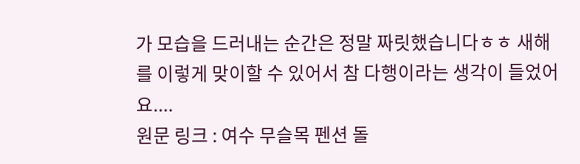가 모습을 드러내는 순간은 정말 짜릿했습니다ㅎㅎ 새해를 이렇게 맞이할 수 있어서 참 다행이라는 생각이 들었어요....
원문 링크 : 여수 무슬목 펜션 돌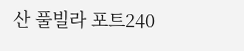산 풀빌라 포트240